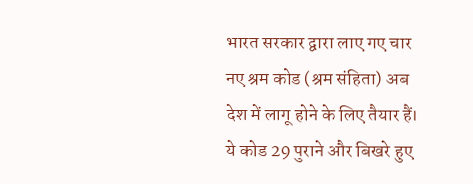भारत सरकार द्वारा लाए गए चार नए श्रम कोड (श्रम संहिता) अब देश में लागू होने के लिए तैयार हैं। ये कोड 29 पुराने और बिखरे हुए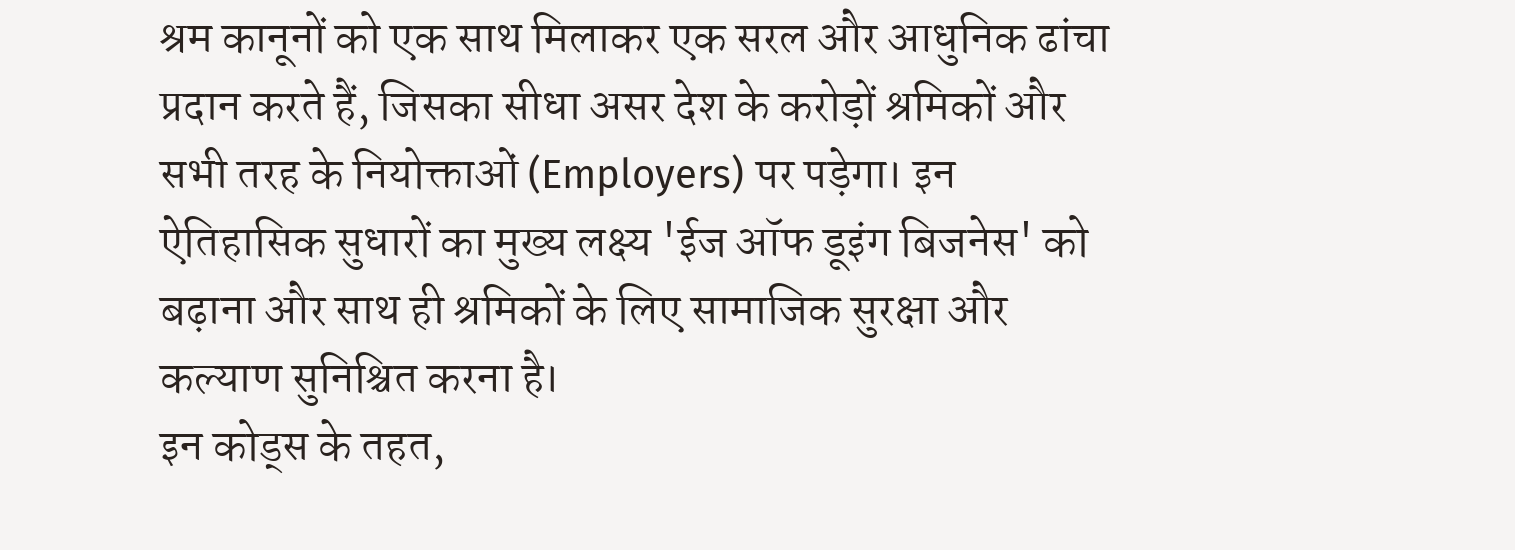श्रम कानूनों को एक साथ मिलाकर एक सरल और आधुनिक ढांचा प्रदान करते हैं, जिसका सीधा असर देश के करोड़ों श्रमिकों और सभी तरह के नियोक्ताओं (Employers) पर पड़ेगा। इन ऐतिहासिक सुधारों का मुख्य लक्ष्य 'ईज ऑफ डूइंग बिजनेस' को बढ़ाना और साथ ही श्रमिकों के लिए सामाजिक सुरक्षा और कल्याण सुनिश्चित करना है।
इन कोड्स के तहत,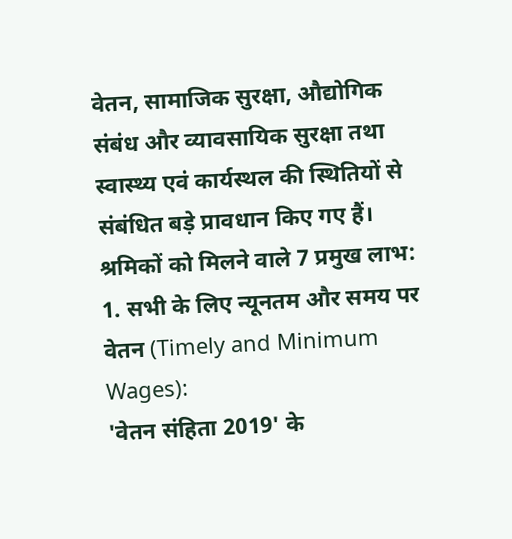वेतन, सामाजिक सुरक्षा, औद्योगिक संबंध और व्यावसायिक सुरक्षा तथा स्वास्थ्य एवं कार्यस्थल की स्थितियों से संबंधित बड़े प्रावधान किए गए हैं।
श्रमिकों को मिलने वाले 7 प्रमुख लाभ:
1. सभी के लिए न्यूनतम और समय पर वेतन (Timely and Minimum Wages):
'वेतन संहिता 2019' के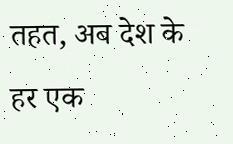तहत, अब देश के हर एक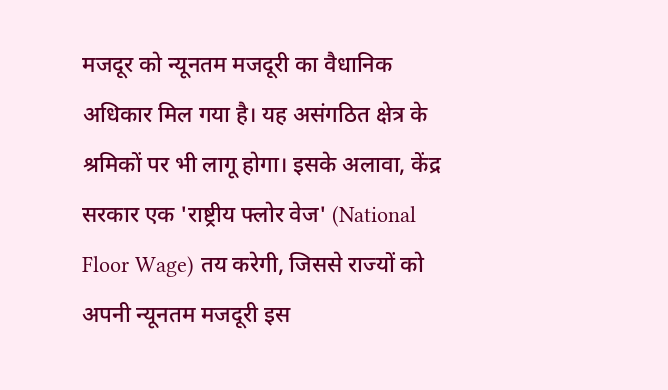मजदूर को न्यूनतम मजदूरी का वैधानिक अधिकार मिल गया है। यह असंगठित क्षेत्र के श्रमिकों पर भी लागू होगा। इसके अलावा, केंद्र सरकार एक 'राष्ट्रीय फ्लोर वेज' (National Floor Wage) तय करेगी, जिससे राज्यों को अपनी न्यूनतम मजदूरी इस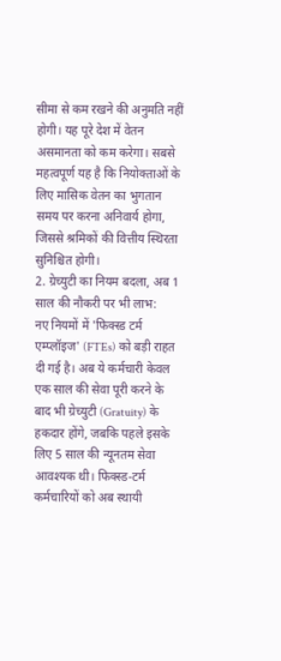सीमा से कम रखने की अनुमति नहीं होगी। यह पूरे देश में वेतन असमानता को कम करेगा। सबसे महत्वपूर्ण यह है कि नियोक्ताओं के लिए मासिक वेतन का भुगतान समय पर करना अनिवार्य होगा, जिससे श्रमिकों की वित्तीय स्थिरता सुनिश्चित होगी।
2. ग्रेच्युटी का नियम बदला, अब 1 साल की नौकरी पर भी लाभ:
नए नियमों में 'फिक्स्ड टर्म एम्प्लॉइज' (FTEs) को बड़ी राहत दी गई है। अब ये कर्मचारी केवल एक साल की सेवा पूरी करने के बाद भी ग्रेच्युटी (Gratuity) के हकदार होंगे, जबकि पहले इसके लिए 5 साल की न्यूनतम सेवा आवश्यक थी। फिक्स्ड-टर्म कर्मचारियों को अब स्थायी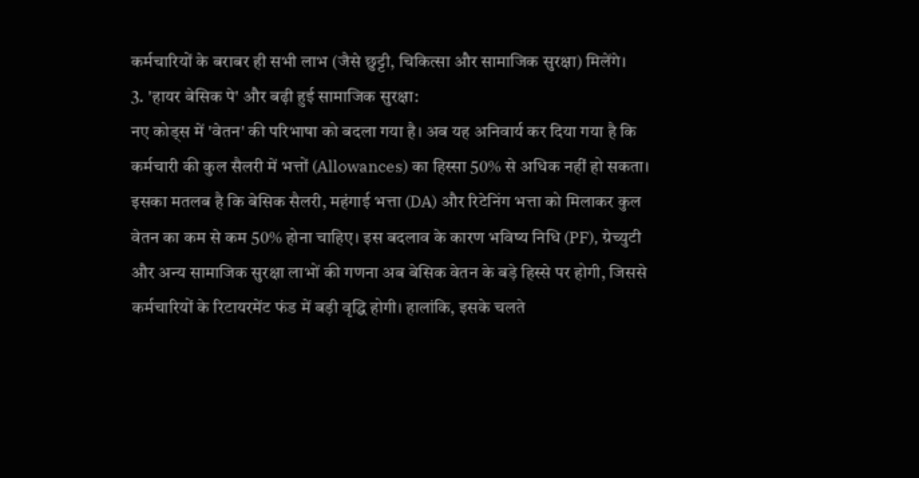कर्मचारियों के बराबर ही सभी लाभ (जैसे छुट्टी, चिकित्सा और सामाजिक सुरक्षा) मिलेंगे।
3. 'हायर बेसिक पे' और बढ़ी हुई सामाजिक सुरक्षा:
नए कोड्स में 'वेतन' की परिभाषा को बदला गया है। अब यह अनिवार्य कर दिया गया है कि कर्मचारी की कुल सैलरी में भत्तों (Allowances) का हिस्सा 50% से अधिक नहीं हो सकता। इसका मतलब है कि बेसिक सैलरी, महंगाई भत्ता (DA) और रिटेनिंग भत्ता को मिलाकर कुल वेतन का कम से कम 50% होना चाहिए। इस बदलाव के कारण भविष्य निधि (PF), ग्रेच्युटी और अन्य सामाजिक सुरक्षा लाभों की गणना अब बेसिक वेतन के बड़े हिस्से पर होगी, जिससे कर्मचारियों के रिटायरमेंट फंड में बड़ी वृद्धि होगी। हालांकि, इसके चलते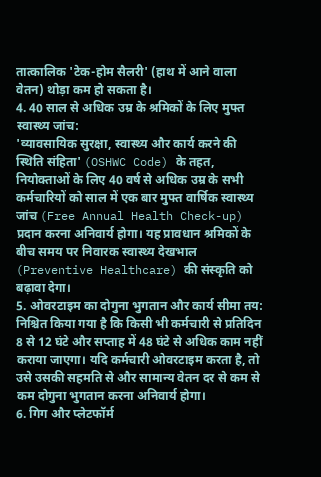तात्कालिक 'टेक-होम सैलरी' (हाथ में आने वाला वेतन) थोड़ा कम हो सकता है।
4. 40 साल से अधिक उम्र के श्रमिकों के लिए मुफ्त स्वास्थ्य जांच:
'व्यावसायिक सुरक्षा, स्वास्थ्य और कार्य करने की स्थिति संहिता' (OSHWC Code) के तहत, नियोक्ताओं के लिए 40 वर्ष से अधिक उम्र के सभी कर्मचारियों को साल में एक बार मुफ्त वार्षिक स्वास्थ्य जांच (Free Annual Health Check-up) प्रदान करना अनिवार्य होगा। यह प्रावधान श्रमिकों के बीच समय पर निवारक स्वास्थ्य देखभाल (Preventive Healthcare) की संस्कृति को बढ़ावा देगा।
5. ओवरटाइम का दोगुना भुगतान और कार्य सीमा तय:
निश्चित किया गया है कि किसी भी कर्मचारी से प्रतिदिन 8 से 12 घंटे और सप्ताह में 48 घंटे से अधिक काम नहीं कराया जाएगा। यदि कर्मचारी ओवरटाइम करता है, तो उसे उसकी सहमति से और सामान्य वेतन दर से कम से कम दोगुना भुगतान करना अनिवार्य होगा।
6. गिग और प्लेटफॉर्म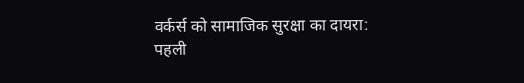वर्कर्स को सामाजिक सुरक्षा का दायरा:
पहली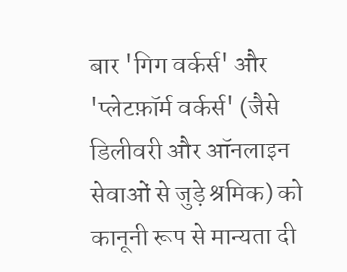बार 'गिग वर्कर्स' और 'प्लेटफ़ॉर्म वर्कर्स' (जैसे डिलीवरी और ऑनलाइन सेवाओं से जुड़े श्रमिक) को कानूनी रूप से मान्यता दी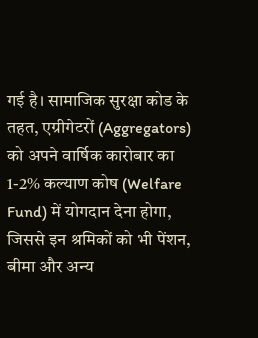गई है। सामाजिक सुरक्षा कोड के तहत, एग्रीगेटरों (Aggregators) को अपने वार्षिक कारोबार का 1-2% कल्याण कोष (Welfare Fund) में योगदान देना होगा, जिससे इन श्रमिकों को भी पेंशन, बीमा और अन्य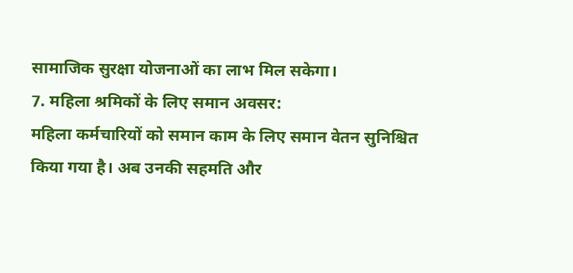सामाजिक सुरक्षा योजनाओं का लाभ मिल सकेगा।
7. महिला श्रमिकों के लिए समान अवसर:
महिला कर्मचारियों को समान काम के लिए समान वेतन सुनिश्चित किया गया है। अब उनकी सहमति और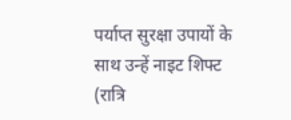पर्याप्त सुरक्षा उपायों के साथ उन्हें नाइट शिफ्ट (रात्रि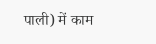पाली) में काम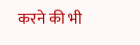करने की भी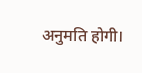अनुमति होगी।